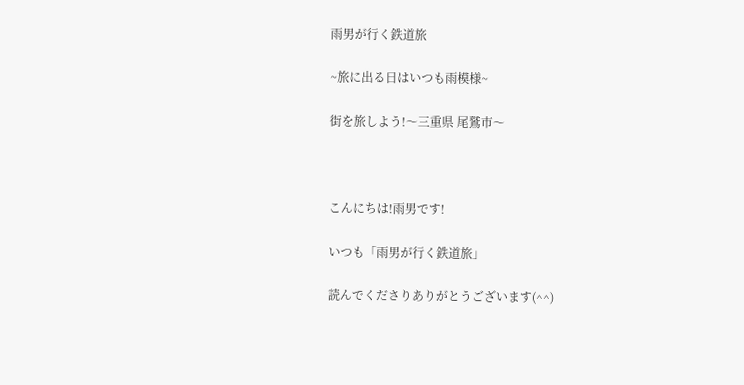雨男が行く鉄道旅

~旅に出る日はいつも雨模様~

街を旅しよう!〜三重県 尾鷲市〜



こんにちは!雨男です!

いつも「雨男が行く鉄道旅」

読んでくださりありがとうございます(^^)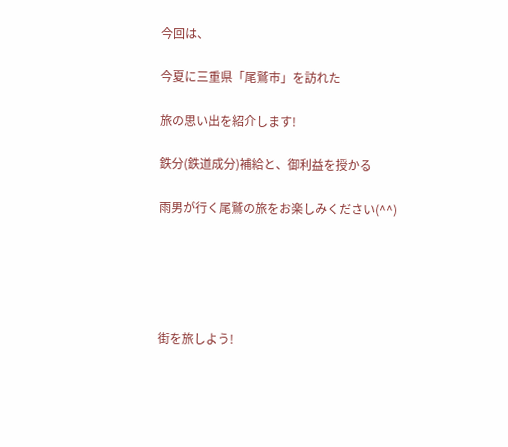今回は、

今夏に三重県「尾鷲市」を訪れた

旅の思い出を紹介します!

鉄分(鉄道成分)補給と、御利益を授かる

雨男が行く尾鷲の旅をお楽しみください(^^)





街を旅しよう!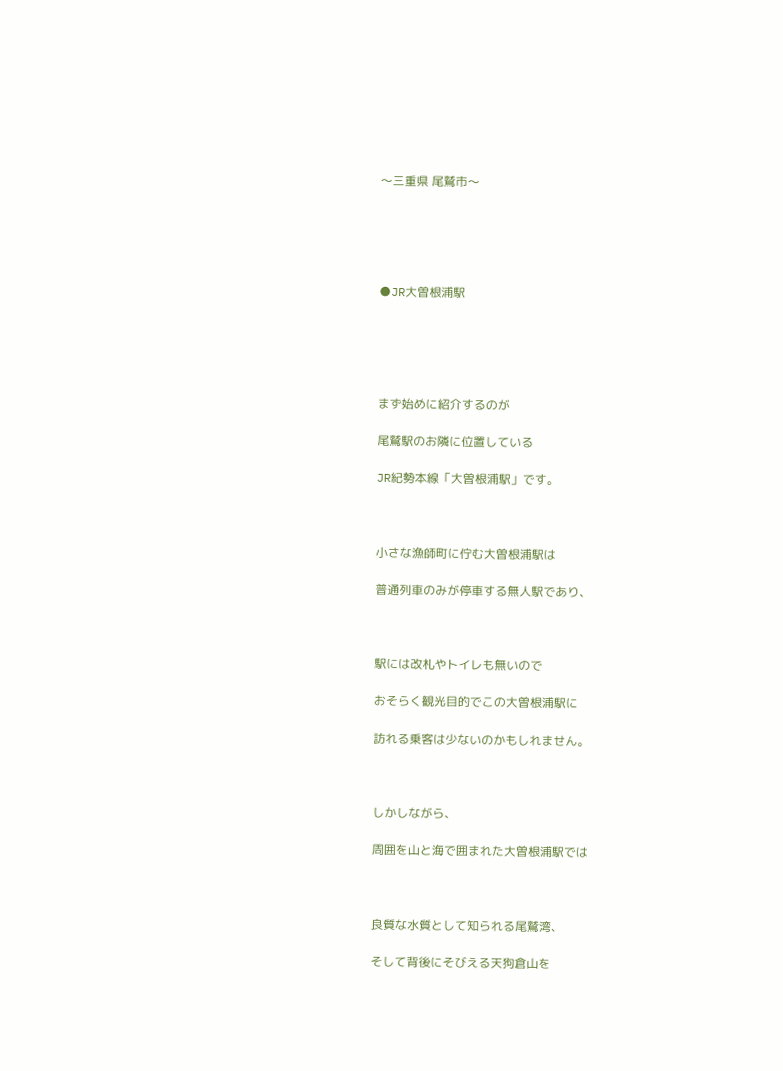〜三重県 尾鷲市〜





●JR大曽根浦駅





まず始めに紹介するのが

尾鷲駅のお隣に位置している

JR紀勢本線「大曽根浦駅」です。



小さな漁師町に佇む大曽根浦駅は

普通列車のみが停車する無人駅であり、



駅には改札やトイレも無いので

おそらく観光目的でこの大曽根浦駅に

訪れる乗客は少ないのかもしれません。



しかしながら、

周囲を山と海で囲まれた大曽根浦駅では



良質な水質として知られる尾鷲湾、

そして背後にそびえる天狗倉山を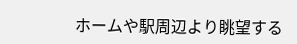ホームや駅周辺より眺望する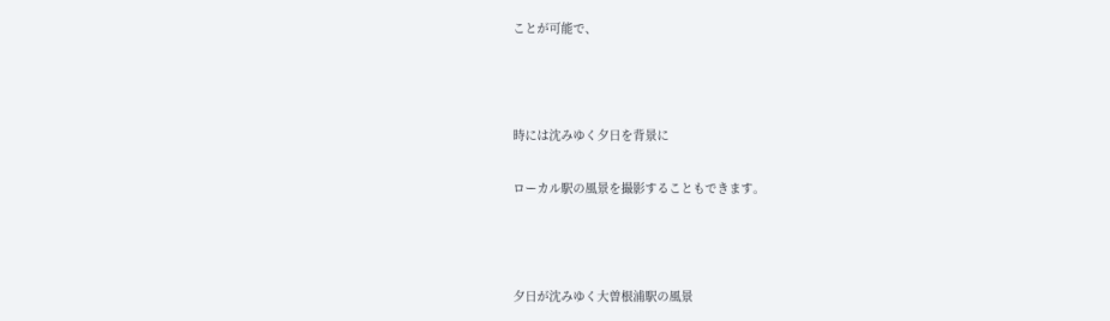ことが可能で、



時には沈みゆく夕日を背景に

ローカル駅の風景を撮影することもできます。



夕日が沈みゆく大曽根浦駅の風景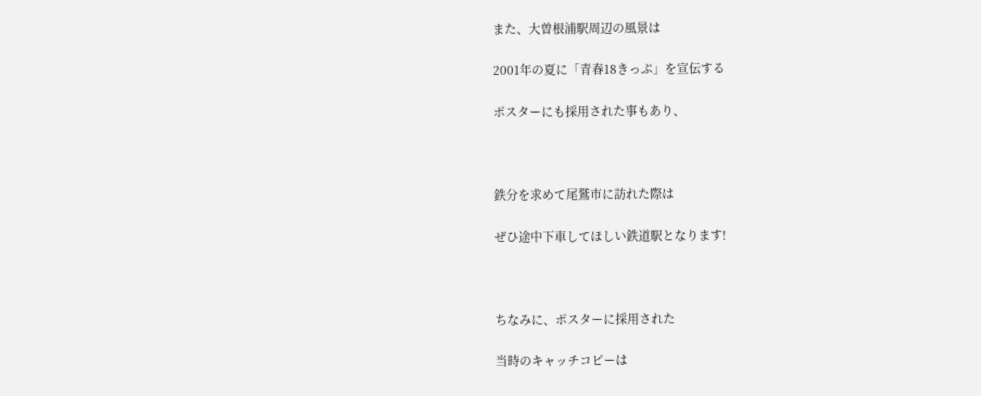また、大曽根浦駅周辺の風景は

2001年の夏に「青春18きっぷ」を宣伝する

ポスターにも採用された事もあり、



鉄分を求めて尾鷲市に訪れた際は

ぜひ途中下車してほしい鉄道駅となります!



ちなみに、ポスターに採用された

当時のキャッチコピーは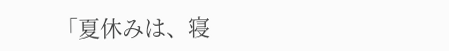「夏休みは、寝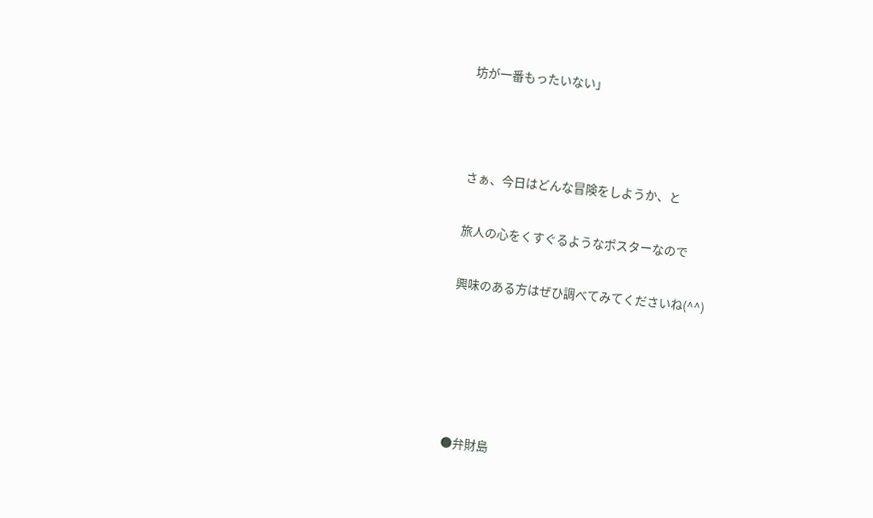坊が一番もったいない」



さぁ、今日はどんな冒険をしようか、と

旅人の心をくすぐるようなポスターなので

興味のある方はぜひ調べてみてくださいね(^^)





●弁財島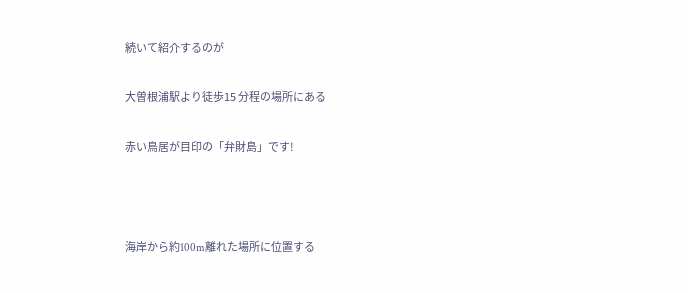続いて紹介するのが

大曽根浦駅より徒歩15 分程の場所にある

赤い鳥居が目印の「弁財島」です!



海岸から約100m離れた場所に位置する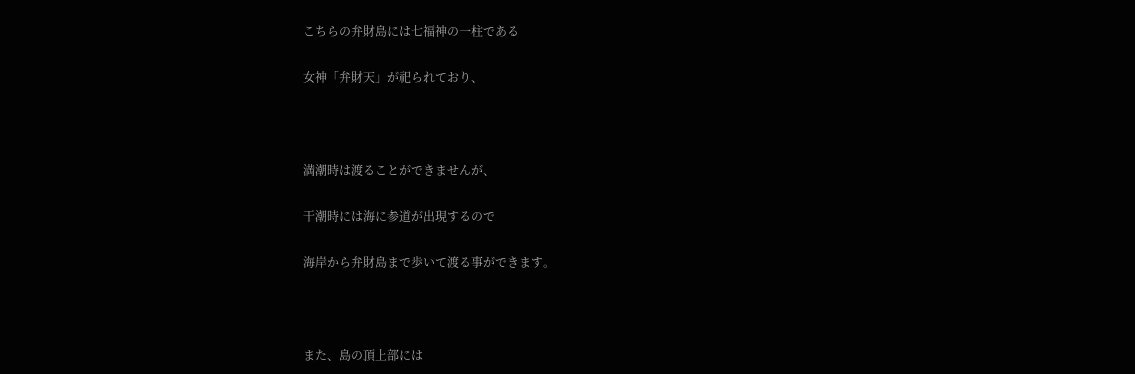こちらの弁財島には七福神の一柱である

女神「弁財天」が祀られており、



満潮時は渡ることができませんが、

干潮時には海に参道が出現するので

海岸から弁財島まで歩いて渡る事ができます。



また、島の頂上部には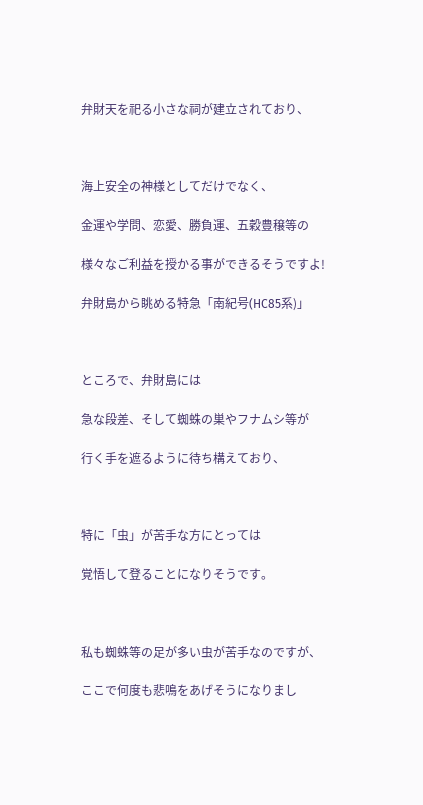弁財天を祀る小さな祠が建立されており、



海上安全の神様としてだけでなく、

金運や学問、恋愛、勝負運、五穀豊穣等の

様々なご利益を授かる事ができるそうですよ!

弁財島から眺める特急「南紀号(HC85系)」



ところで、弁財島には

急な段差、そして蜘蛛の巣やフナムシ等が

行く手を遮るように待ち構えており、



特に「虫」が苦手な方にとっては

覚悟して登ることになりそうです。



私も蜘蛛等の足が多い虫が苦手なのですが、

ここで何度も悲鳴をあげそうになりまし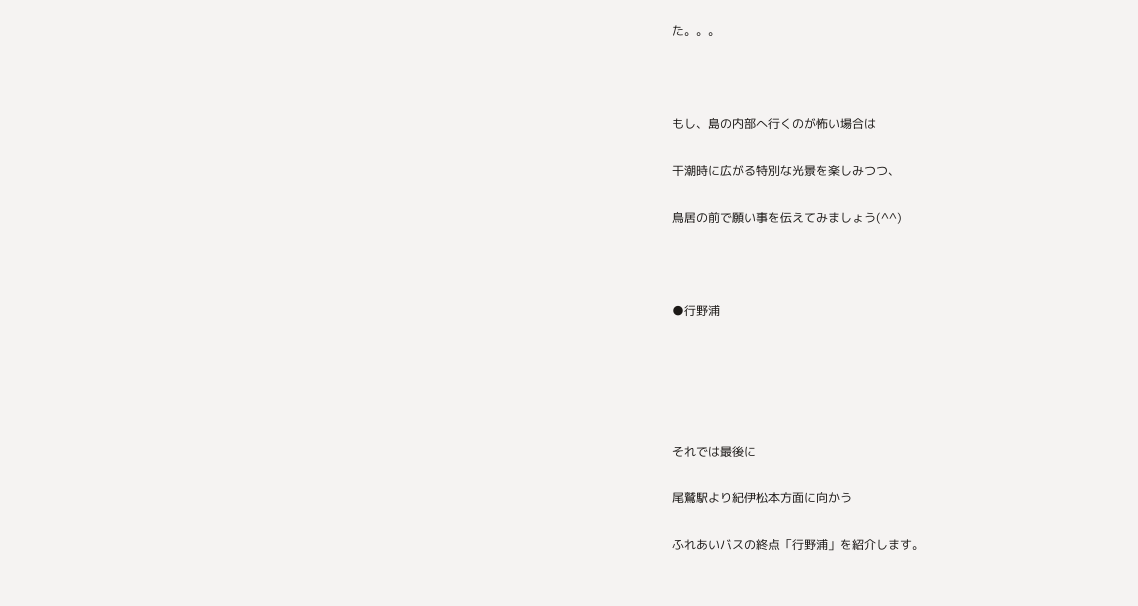た。。。



もし、島の内部へ行くのが怖い場合は

干潮時に広がる特別な光景を楽しみつつ、

鳥居の前で願い事を伝えてみましょう(^^)



●行野浦





それでは最後に

尾鷲駅より紀伊松本方面に向かう

ふれあいバスの終点「行野浦」を紹介します。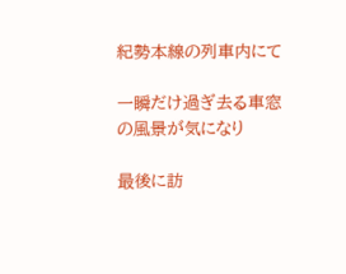紀勢本線の列車内にて

一瞬だけ過ぎ去る車窓の風景が気になり

最後に訪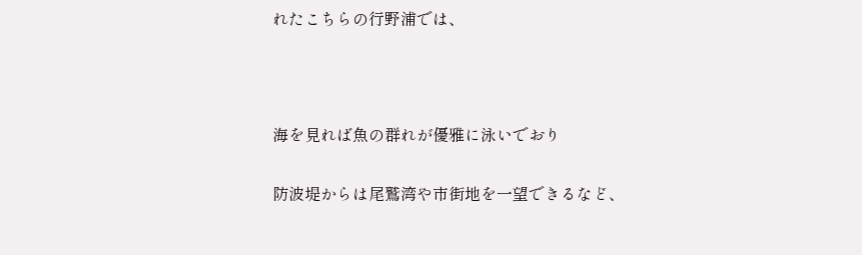れたこちらの行野浦では、



海を見れば魚の群れが優雅に泳いでおり

防波堤からは尾鷲湾や市街地を一望できるなど、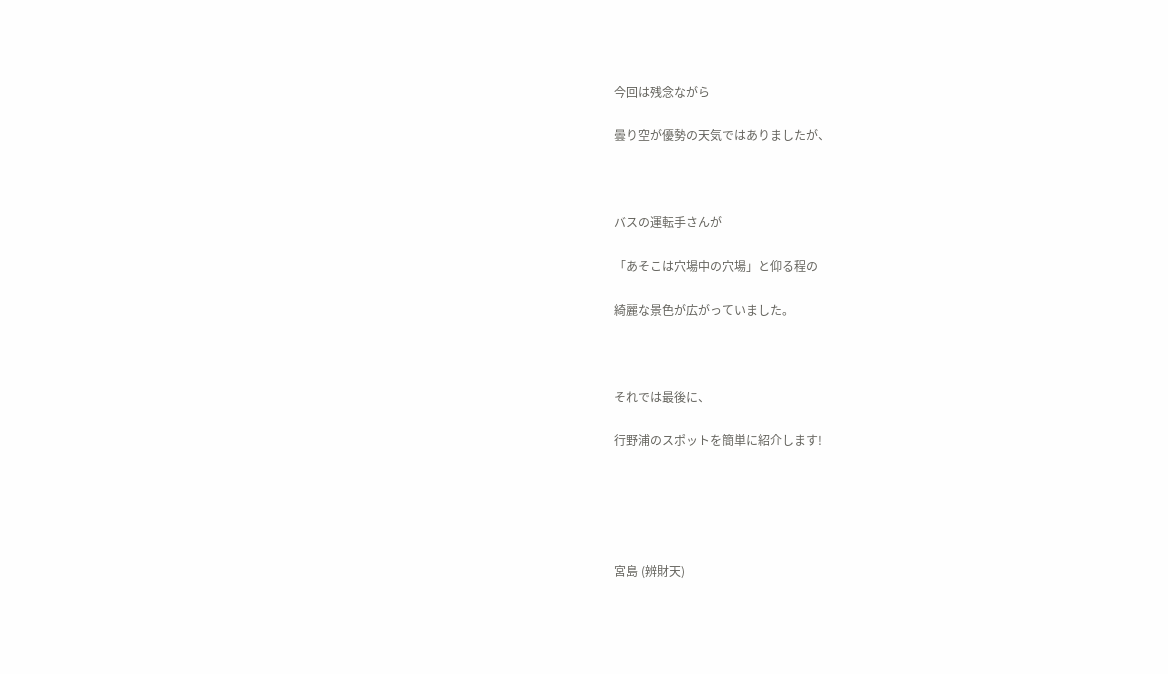今回は残念ながら

曇り空が優勢の天気ではありましたが、



バスの運転手さんが

「あそこは穴場中の穴場」と仰る程の

綺麗な景色が広がっていました。



それでは最後に、

行野浦のスポットを簡単に紹介します!





宮島 (辨財天)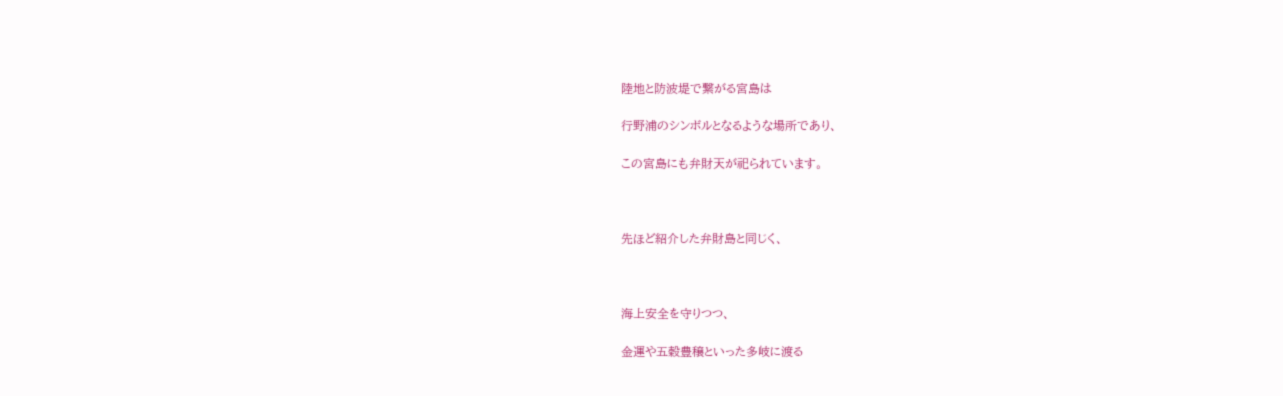陸地と防波堤で繋がる宮島は

行野浦のシンボルとなるような場所であり、

この宮島にも弁財天が祀られています。



先ほど紹介した弁財島と同じく、



海上安全を守りつつ、

金運や五穀豊穣といった多岐に渡る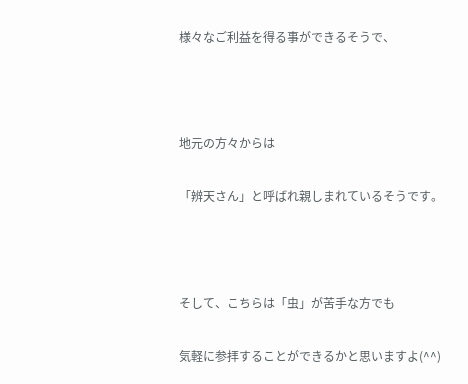様々なご利益を得る事ができるそうで、



地元の方々からは

「辨天さん」と呼ばれ親しまれているそうです。



そして、こちらは「虫」が苦手な方でも

気軽に参拝することができるかと思いますよ(^^)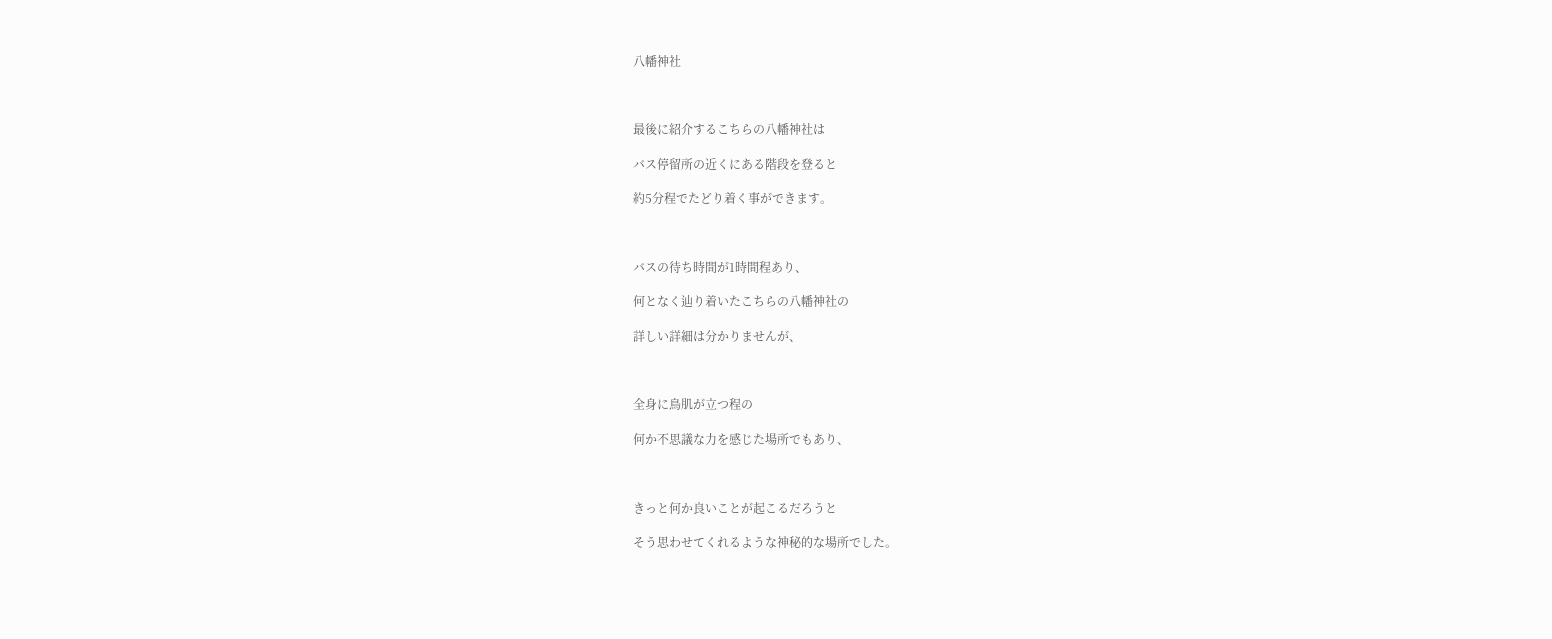八幡神社



最後に紹介するこちらの八幡神社は

バス停留所の近くにある階段を登ると

約5分程でたどり着く事ができます。



バスの待ち時間が1時間程あり、

何となく辿り着いたこちらの八幡神社の

詳しい詳細は分かりませんが、



全身に鳥肌が立つ程の

何か不思議な力を感じた場所でもあり、



きっと何か良いことが起こるだろうと

そう思わせてくれるような神秘的な場所でした。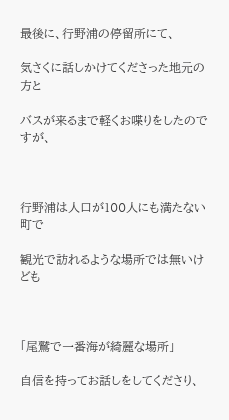最後に、行野浦の停留所にて、

気さくに話しかけてくださった地元の方と

バスが来るまで軽くお喋りをしたのですが、



行野浦は人口が100人にも満たない町で

観光で訪れるような場所では無いけども



「尾鷲で一番海が綺麗な場所」

自信を持ってお話しをしてくださり、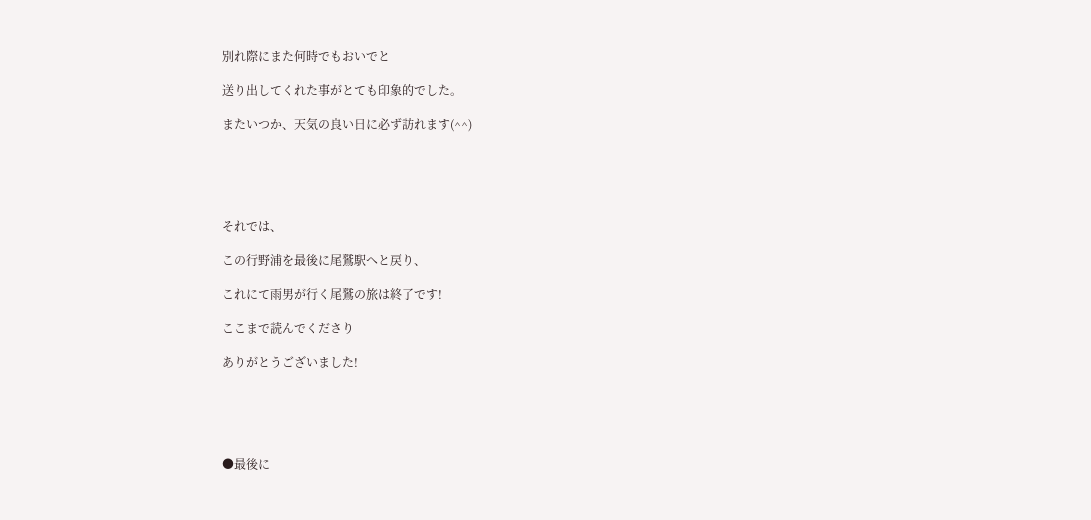別れ際にまた何時でもおいでと

送り出してくれた事がとても印象的でした。

またいつか、天気の良い日に必ず訪れます(^^)





それでは、

この行野浦を最後に尾鷲駅へと戻り、

これにて雨男が行く尾鷲の旅は終了です!

ここまで読んでくださり

ありがとうございました!





●最後に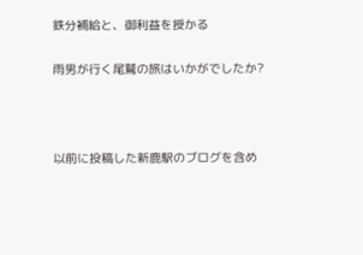鉄分補給と、御利益を授かる

雨男が行く尾鷲の旅はいかがでしたか?



以前に投稿した新鹿駅のブログを含め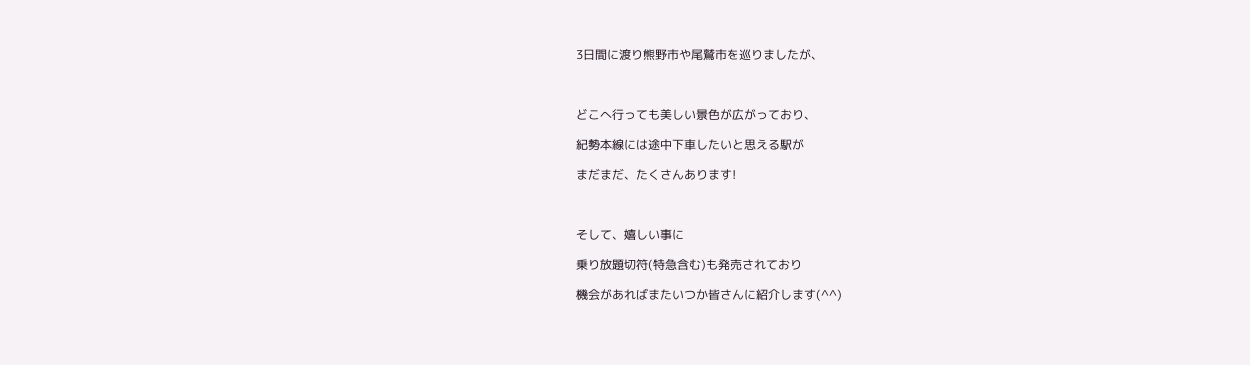3日間に渡り熊野市や尾鷲市を巡りましたが、



どこへ行っても美しい景色が広がっており、

紀勢本線には途中下車したいと思える駅が

まだまだ、たくさんあります!



そして、嬉しい事に

乗り放題切符(特急含む)も発売されており

機会があればまたいつか皆さんに紹介します(^^)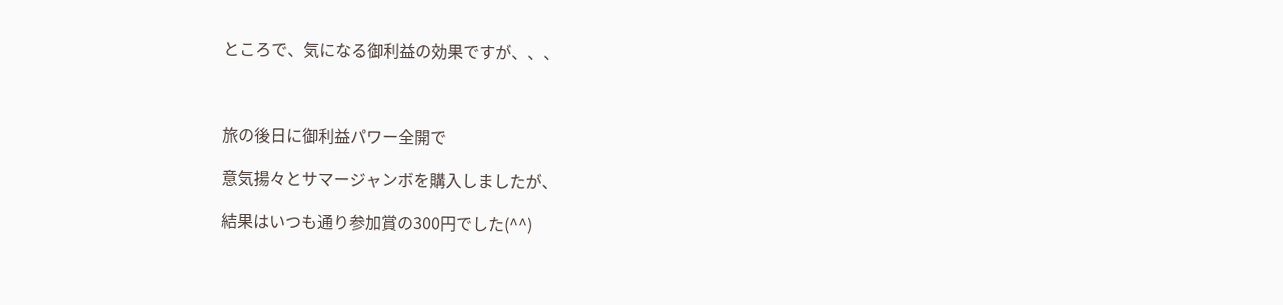ところで、気になる御利益の効果ですが、、、



旅の後日に御利益パワー全開で

意気揚々とサマージャンボを購入しましたが、

結果はいつも通り参加賞の300円でした(^^)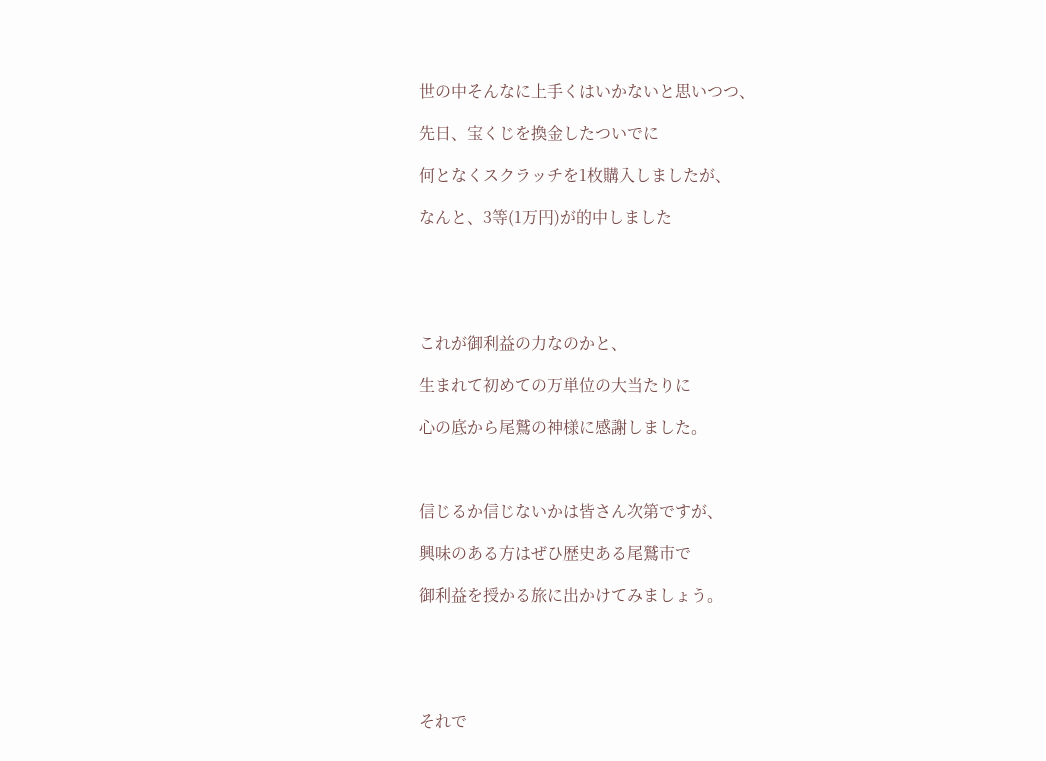世の中そんなに上手くはいかないと思いつつ、

先日、宝くじを換金したついでに

何となくスクラッチを1枚購入しましたが、

なんと、3等(1万円)が的中しました





これが御利益の力なのかと、

生まれて初めての万単位の大当たりに

心の底から尾鷲の神様に感謝しました。



信じるか信じないかは皆さん次第ですが、

興味のある方はぜひ歴史ある尾鷲市で

御利益を授かる旅に出かけてみましょう。





それで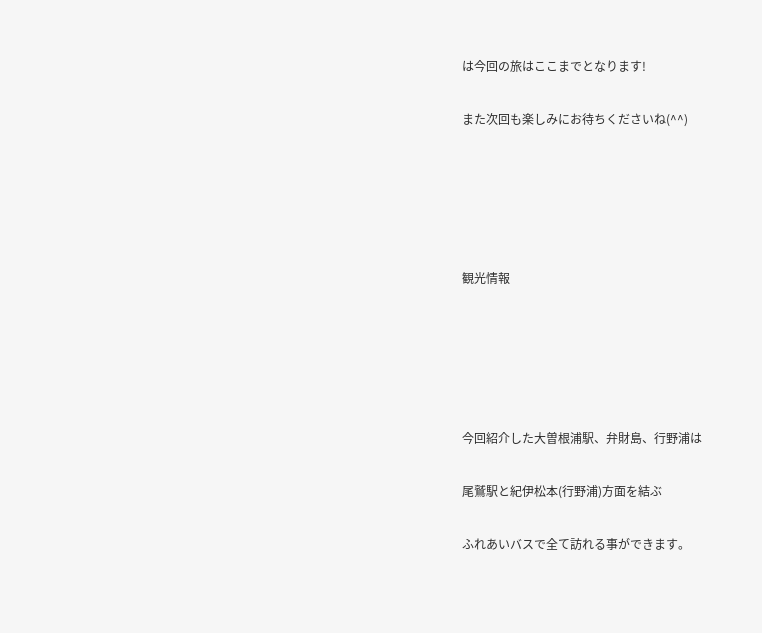は今回の旅はここまでとなります!

また次回も楽しみにお待ちくださいね(^^)





観光情報





今回紹介した大曽根浦駅、弁財島、行野浦は

尾鷲駅と紀伊松本(行野浦)方面を結ぶ

ふれあいバスで全て訪れる事ができます。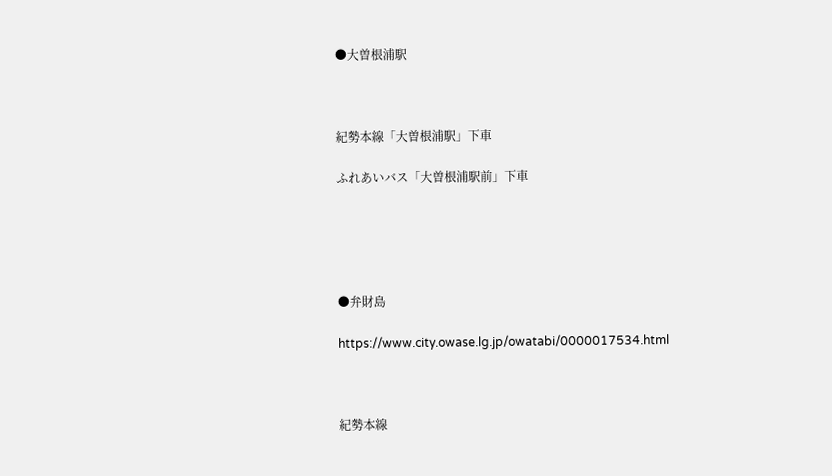●大曽根浦駅



紀勢本線「大曽根浦駅」下車

ふれあいバス「大曽根浦駅前」下車





●弁財島

https://www.city.owase.lg.jp/owatabi/0000017534.html



紀勢本線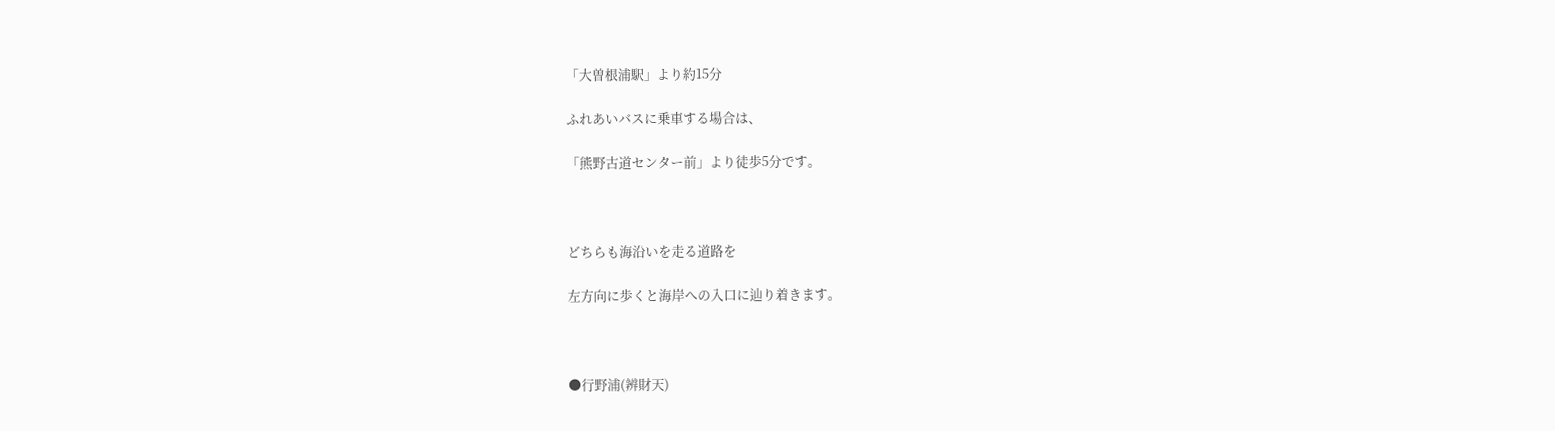「大曽根浦駅」より約15分

ふれあいバスに乗車する場合は、

「熊野古道センター前」より徒歩5分です。



どちらも海沿いを走る道路を

左方向に歩くと海岸への入口に辿り着きます。



●行野浦(辨財天)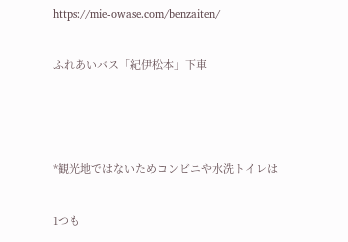https://mie-owase.com/benzaiten/

ふれあいバス「紀伊松本」下車



*観光地ではないためコンビニや水洗トイレは

1つも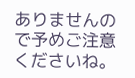ありませんので予めご注意くださいね。